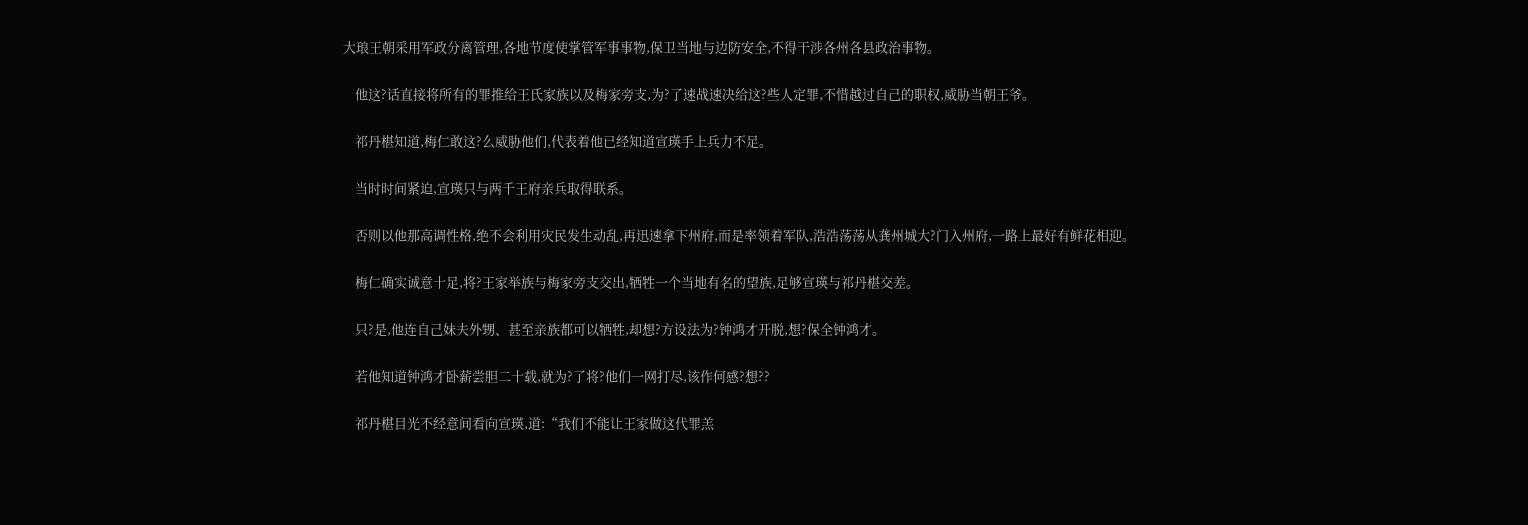大琅王朝采用军政分离管理,各地节度使掌管军事事物,保卫当地与边防安全,不得干涉各州各县政治事物。

    他这?话直接将所有的罪推给王氏家族以及梅家旁支,为?了速战速决给这?些人定罪,不惜越过自己的职权,威胁当朝王爷。

    祁丹椹知道,梅仁敢这?么威胁他们,代表着他已经知道宣瑛手上兵力不足。

    当时时间紧迫,宣瑛只与两千王府亲兵取得联系。

    否则以他那高调性格,绝不会利用灾民发生动乱,再迅速拿下州府,而是率领着军队,浩浩荡荡从龚州城大?门入州府,一路上最好有鲜花相迎。

    梅仁确实诚意十足,将?王家举族与梅家旁支交出,牺牲一个当地有名的望族,足够宣瑛与祁丹椹交差。

    只?是,他连自己妹夫外甥、甚至亲族都可以牺牲,却想?方设法为?钟鸿才开脱,想?保全钟鸿才。

    若他知道钟鸿才卧薪尝胆二十载,就为?了将?他们一网打尽,该作何感?想??

    祁丹椹目光不经意间看向宣瑛,道:“我们不能让王家做这代罪羔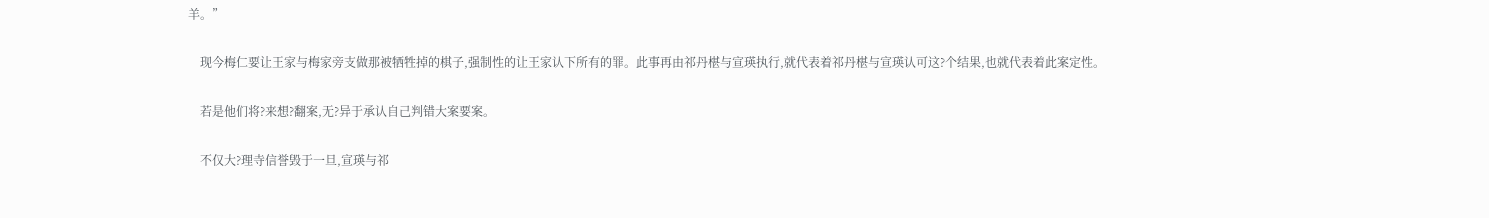羊。”

    现今梅仁要让王家与梅家旁支做那被牺牲掉的棋子,强制性的让王家认下所有的罪。此事再由祁丹椹与宣瑛执行,就代表着祁丹椹与宣瑛认可这?个结果,也就代表着此案定性。

    若是他们将?来想?翻案,无?异于承认自己判错大案要案。

    不仅大?理寺信誉毁于一旦,宣瑛与祁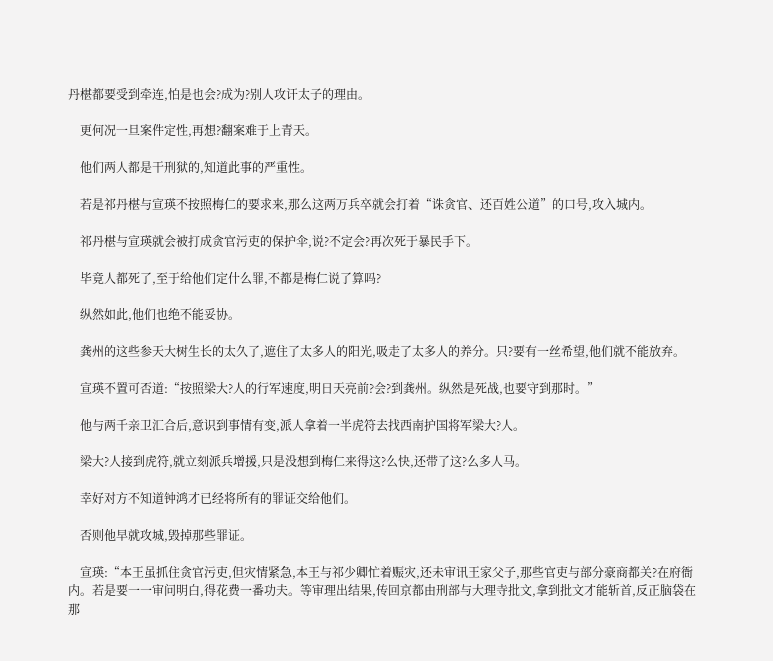丹椹都要受到牵连,怕是也会?成为?别人攻讦太子的理由。

    更何况一旦案件定性,再想?翻案难于上青天。

    他们两人都是干刑狱的,知道此事的严重性。

    若是祁丹椹与宣瑛不按照梅仁的要求来,那么这两万兵卒就会打着“诛贪官、还百姓公道”的口号,攻入城内。

    祁丹椹与宣瑛就会被打成贪官污吏的保护伞,说?不定会?再次死于暴民手下。

    毕竟人都死了,至于给他们定什么罪,不都是梅仁说了算吗?

    纵然如此,他们也绝不能妥协。

    龚州的这些参天大树生长的太久了,遮住了太多人的阳光,吸走了太多人的养分。只?要有一丝希望,他们就不能放弃。

    宣瑛不置可否道:“按照梁大?人的行军速度,明日天亮前?会?到龚州。纵然是死战,也要守到那时。”

    他与两千亲卫汇合后,意识到事情有变,派人拿着一半虎符去找西南护国将军梁大?人。

    梁大?人接到虎符,就立刻派兵增援,只是没想到梅仁来得这?么快,还带了这?么多人马。

    幸好对方不知道钟鸿才已经将所有的罪证交给他们。

    否则他早就攻城,毁掉那些罪证。

    宣瑛:“本王虽抓住贪官污吏,但灾情紧急,本王与祁少卿忙着赈灾,还未审讯王家父子,那些官吏与部分豪商都关?在府衙内。若是要一一审问明白,得花费一番功夫。等审理出结果,传回京都由刑部与大理寺批文,拿到批文才能斩首,反正脑袋在那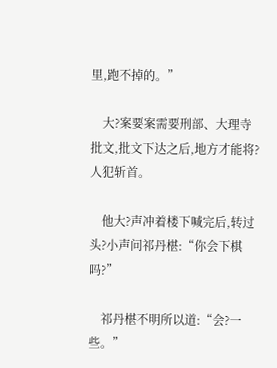里,跑不掉的。”

    大?案要案需要刑部、大理寺批文,批文下达之后,地方才能将?人犯斩首。

    他大?声冲着楼下喊完后,转过头?小声问祁丹椹:“你会下棋吗?”

    祁丹椹不明所以道:“会?一些。”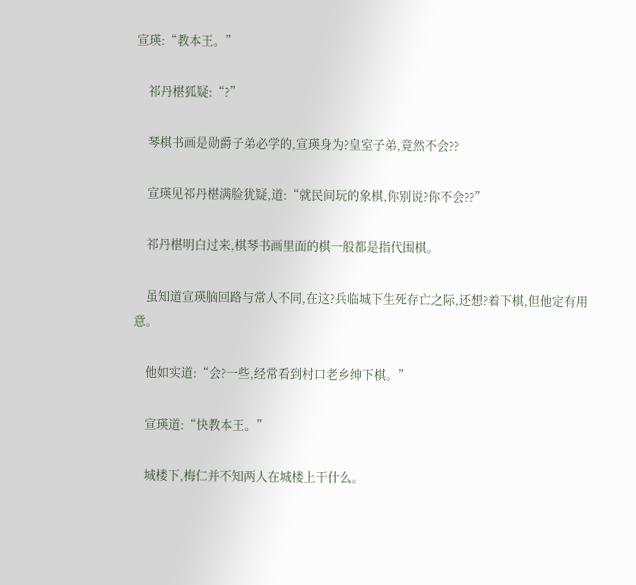宣瑛:“教本王。”

    祁丹椹狐疑:“?”

    琴棋书画是勋爵子弟必学的,宣瑛身为?皇室子弟,竟然不会??

    宣瑛见祁丹椹满脸犹疑,道:“就民间玩的象棋,你别说?你不会??”

    祁丹椹明白过来,棋琴书画里面的棋一般都是指代围棋。

    虽知道宣瑛脑回路与常人不同,在这?兵临城下生死存亡之际,还想?着下棋,但他定有用意。

    他如实道:“会?一些,经常看到村口老乡绅下棋。”

    宣瑛道:“快教本王。”

    城楼下,梅仁并不知两人在城楼上干什么。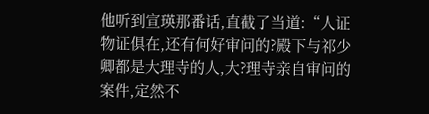他听到宣瑛那番话,直截了当道:“人证物证俱在,还有何好审问的?殿下与祁少卿都是大理寺的人,大?理寺亲自审问的案件,定然不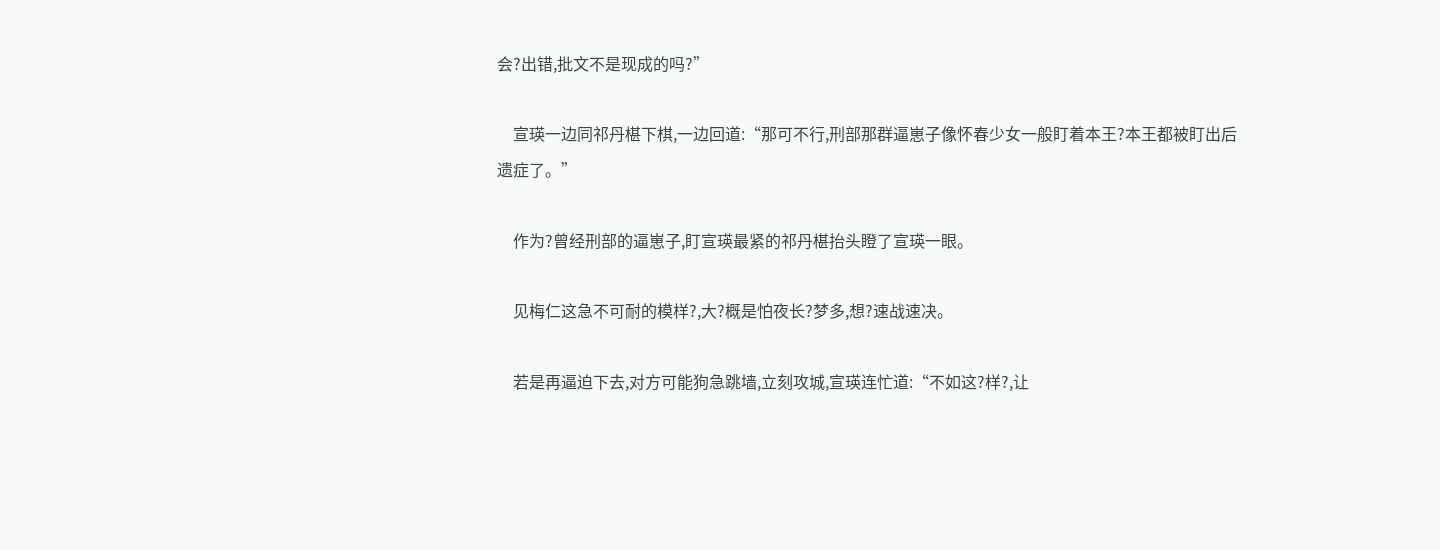会?出错,批文不是现成的吗?”

    宣瑛一边同祁丹椹下棋,一边回道:“那可不行,刑部那群逼崽子像怀春少女一般盯着本王?本王都被盯出后遗症了。”

    作为?曾经刑部的逼崽子,盯宣瑛最紧的祁丹椹抬头瞪了宣瑛一眼。

    见梅仁这急不可耐的模样?,大?概是怕夜长?梦多,想?速战速决。

    若是再逼迫下去,对方可能狗急跳墙,立刻攻城,宣瑛连忙道:“不如这?样?,让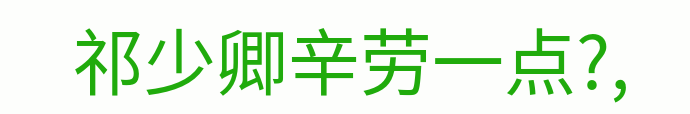祁少卿辛劳一点?,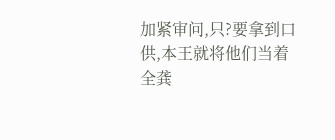加紧审问,只?要拿到口供,本王就将他们当着全龚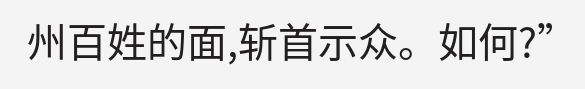州百姓的面,斩首示众。如何?”